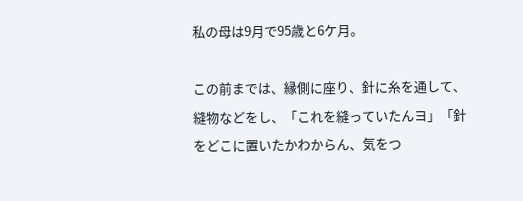私の母は9月で95歳と6ケ月。

この前までは、縁側に座り、針に糸を通して、縫物などをし、「これを縫っていたんヨ」「針をどこに置いたかわからん、気をつ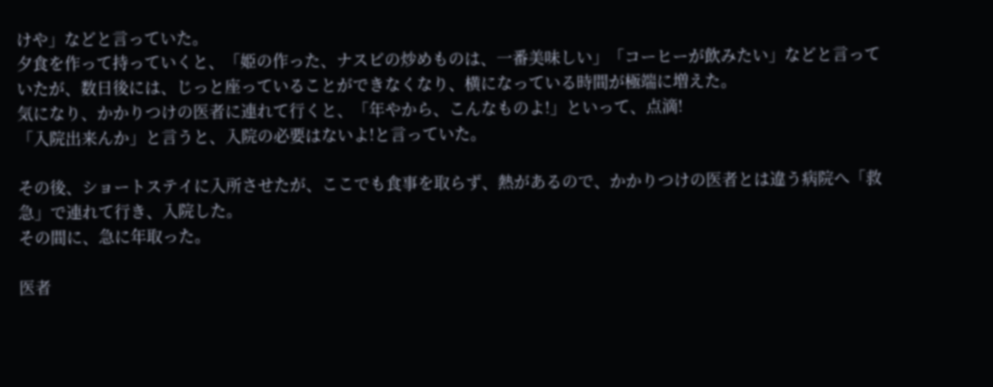けや」などと言っていた。
夕食を作って持っていくと、「姫の作った、ナスビの炒めものは、一番美味しい」「コーヒーが飲みたい」などと言っていたが、数日後には、じっと座っていることができなくなり、横になっている時間が極端に増えた。
気になり、かかりつけの医者に連れて行くと、「年やから、こんなものよ!」といって、点滴!
「入院出来んか」と言うと、入院の必要はないよ!と言っていた。

その後、ショートステイに入所させたが、ここでも食事を取らず、熱があるので、かかりつけの医者とは違う病院へ「救急」で連れて行き、入院した。
その間に、急に年取った。

医者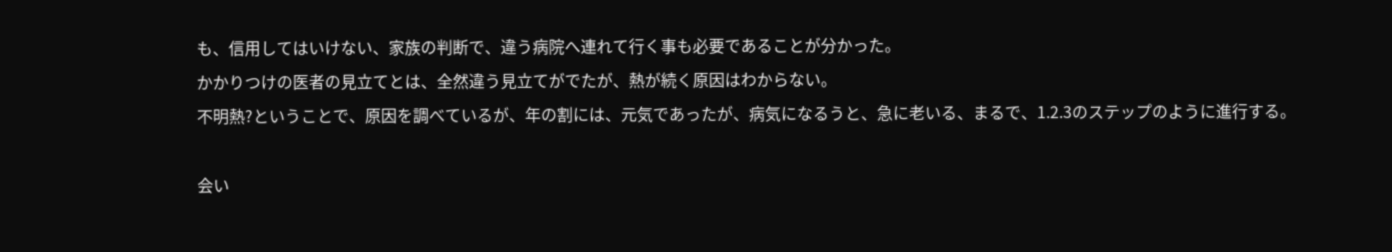も、信用してはいけない、家族の判断で、違う病院へ連れて行く事も必要であることが分かった。
かかりつけの医者の見立てとは、全然違う見立てがでたが、熱が続く原因はわからない。
不明熱?ということで、原因を調べているが、年の割には、元気であったが、病気になるうと、急に老いる、まるで、1.2.3のステップのように進行する。

会い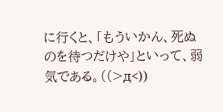に行くと、「もういかん、死ぬのを待つだけや」といって、弱気である。((>д<))